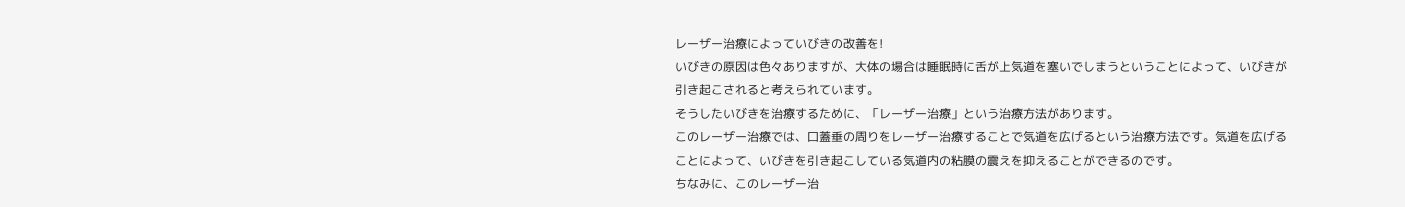レーザー治療によっていびきの改善を!
いびきの原因は色々ありますが、大体の場合は睡眠時に舌が上気道を塞いでしまうということによって、いびきが引き起こされると考えられています。
そうしたいびきを治療するために、「レーザー治療」という治療方法があります。
このレーザー治療では、口蓋垂の周りをレーザー治療することで気道を広げるという治療方法です。気道を広げることによって、いびきを引き起こしている気道内の粘膜の震えを抑えることができるのです。
ちなみに、このレーザー治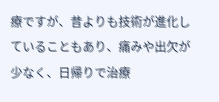療ですが、昔よりも技術が進化していることもあり、痛みや出欠が少なく、日帰りで治療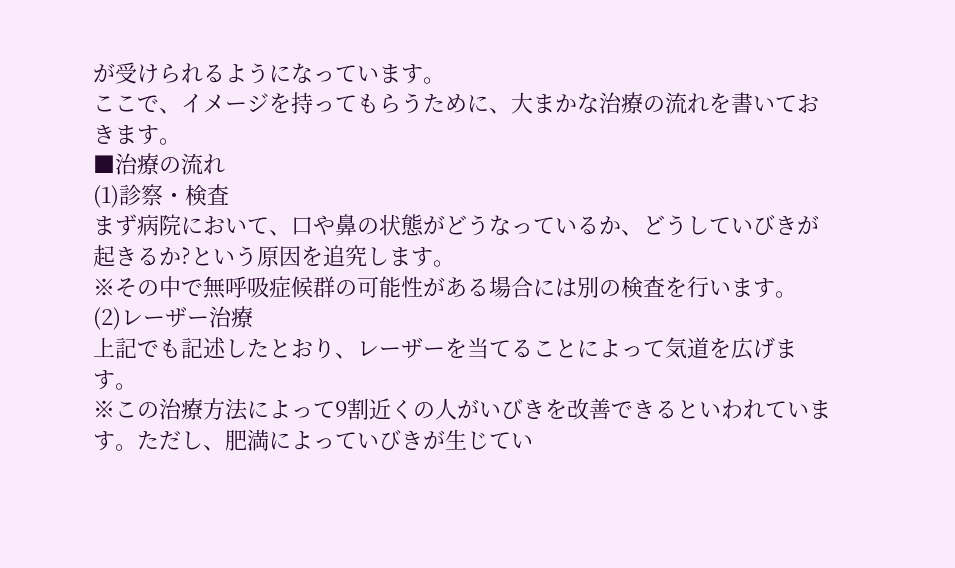が受けられるようになっています。
ここで、イメージを持ってもらうために、大まかな治療の流れを書いておきます。
■治療の流れ
(1)診察・検査
まず病院において、口や鼻の状態がどうなっているか、どうしていびきが起きるか?という原因を追究します。
※その中で無呼吸症候群の可能性がある場合には別の検査を行います。
(2)レーザー治療
上記でも記述したとおり、レーザーを当てることによって気道を広げます。
※この治療方法によって9割近くの人がいびきを改善できるといわれています。ただし、肥満によっていびきが生じてい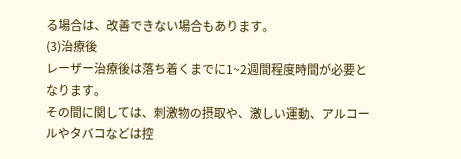る場合は、改善できない場合もあります。
(3)治療後
レーザー治療後は落ち着くまでに1~2週間程度時間が必要となります。
その間に関しては、刺激物の摂取や、激しい運動、アルコールやタバコなどは控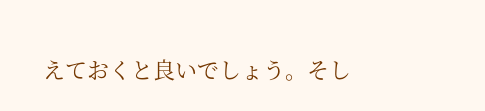えておくと良いでしょう。そし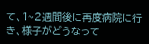て、1~2週間後に再度病院に行き、様子がどうなって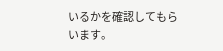いるかを確認してもらいます。